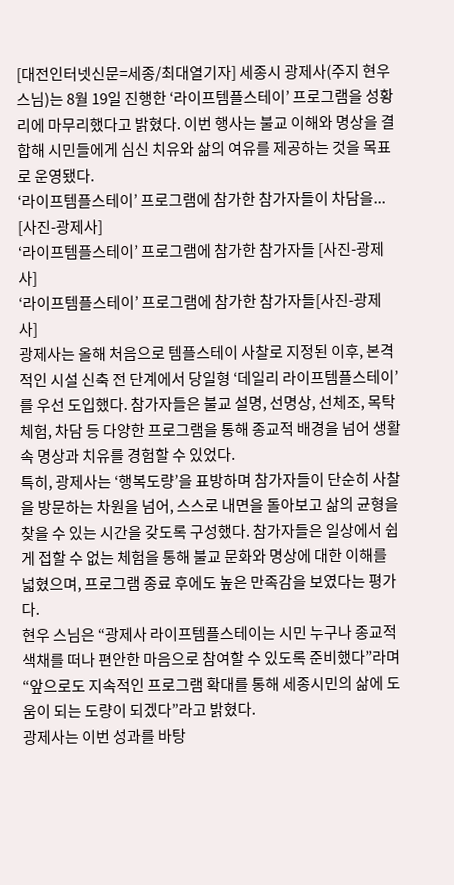[대전인터넷신문=세종/최대열기자] 세종시 광제사(주지 현우 스님)는 8월 19일 진행한 ‘라이프템플스테이’ 프로그램을 성황리에 마무리했다고 밝혔다. 이번 행사는 불교 이해와 명상을 결합해 시민들에게 심신 치유와 삶의 여유를 제공하는 것을 목표로 운영됐다.
‘라이프템플스테이’ 프로그램에 참가한 참가자들이 차담을... [사진-광제사]
‘라이프템플스테이’ 프로그램에 참가한 참가자들 [사진-광제사]
‘라이프템플스테이’ 프로그램에 참가한 참가자들[사진-광제사]
광제사는 올해 처음으로 템플스테이 사찰로 지정된 이후, 본격적인 시설 신축 전 단계에서 당일형 ‘데일리 라이프템플스테이’를 우선 도입했다. 참가자들은 불교 설명, 선명상, 선체조, 목탁 체험, 차담 등 다양한 프로그램을 통해 종교적 배경을 넘어 생활 속 명상과 치유를 경험할 수 있었다.
특히, 광제사는 ‘행복도량’을 표방하며 참가자들이 단순히 사찰을 방문하는 차원을 넘어, 스스로 내면을 돌아보고 삶의 균형을 찾을 수 있는 시간을 갖도록 구성했다. 참가자들은 일상에서 쉽게 접할 수 없는 체험을 통해 불교 문화와 명상에 대한 이해를 넓혔으며, 프로그램 종료 후에도 높은 만족감을 보였다는 평가다.
현우 스님은 “광제사 라이프템플스테이는 시민 누구나 종교적 색채를 떠나 편안한 마음으로 참여할 수 있도록 준비했다”라며 “앞으로도 지속적인 프로그램 확대를 통해 세종시민의 삶에 도움이 되는 도량이 되겠다”라고 밝혔다.
광제사는 이번 성과를 바탕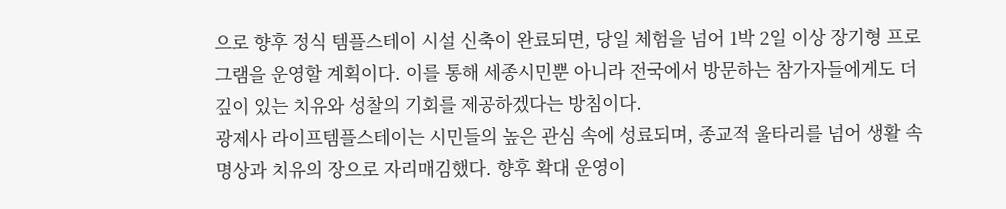으로 향후 정식 템플스테이 시설 신축이 완료되면, 당일 체험을 넘어 1박 2일 이상 장기형 프로그램을 운영할 계획이다. 이를 통해 세종시민뿐 아니라 전국에서 방문하는 참가자들에게도 더 깊이 있는 치유와 성찰의 기회를 제공하겠다는 방침이다.
광제사 라이프템플스테이는 시민들의 높은 관심 속에 성료되며, 종교적 울타리를 넘어 생활 속 명상과 치유의 장으로 자리매김했다. 향후 확대 운영이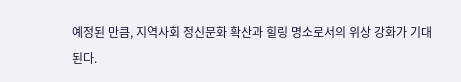예정된 만큼, 지역사회 정신문화 확산과 힐링 명소로서의 위상 강화가 기대된다.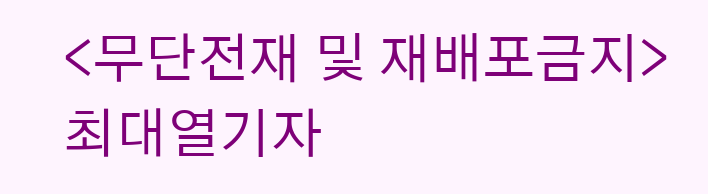<무단전재 및 재배포금지> 최대열기자